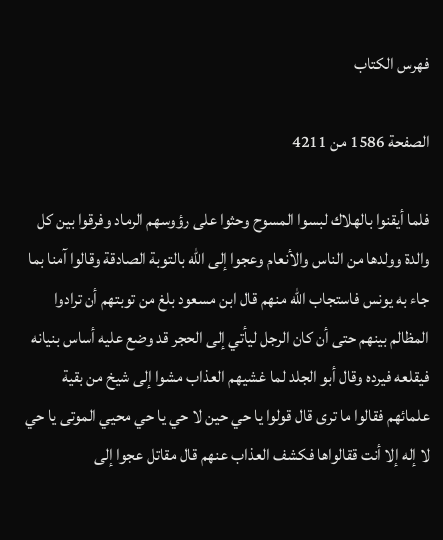فهرس الكتاب

الصفحة 1586 من 4211

فلما أيقنوا بالهلاك لبسوا المسوح وحثوا على رؤوسهم الرماد وفرقوا بين كل والدة وولدها من الناس والأنعام وعجوا إلى الله بالتوبة الصادقة وقالوا آمنا بما جاء به يونس فاستجاب الله منهم قال ابن مسعود بلغ من توبتهم أن ترادوا المظالم بينهم حتى أن كان الرجل ليأتي إلى الحجر قد وضع عليه أساس بنيانه فيقلعه فيرده وقال أبو الجلد لما غشيهم العذاب مشوا إلى شيخ من بقية علمائهم فقالوا ما ترى قال قولوا يا حي حين لا حي يا حي محيي الموتى يا حي لا إله إلا أنت ققالواها فكشف العذاب عنهم قال مقاتل عجوا إلى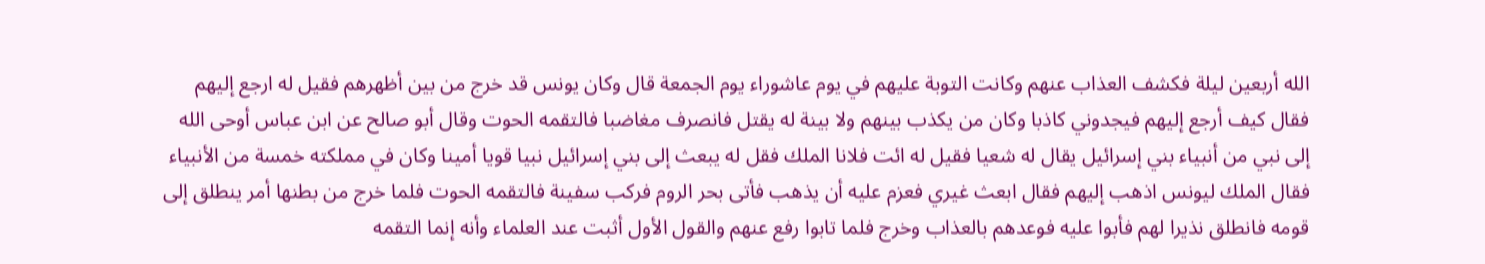الله أربعين ليلة فكشف العذاب عنهم وكانت التوبة عليهم في يوم عاشوراء يوم الجمعة قال وكان يونس قد خرج من بين أظهرهم فقيل له ارجع إليهم فقال كيف أرجع إليهم فيجدوني كاذبا وكان من يكذب بينهم ولا بينة له يقتل فانصرف مغاضبا فالتقمه الحوت وقال أبو صالح عن ابن عباس أوحى الله إلى نبي من أنبياء بني إسرائيل يقال له شعيا فقيل له ائت فلانا الملك فقل له يبعث إلى بني إسرائيل نبيا قويا أمينا وكان في مملكته خمسة من الأنبياء فقال الملك ليونس اذهب إليهم فقال ابعث غيري فعزم عليه أن يذهب فأتى بحر الروم فركب سفينة فالتقمه الحوت فلما خرج من بطنها أمر ينطلق إلى قومه فانطلق نذيرا لهم فأبوا عليه فوعدهم بالعذاب وخرج فلما تابوا رفع عنهم والقول الأول أثبت عند العلماء وأنه إنما التقمه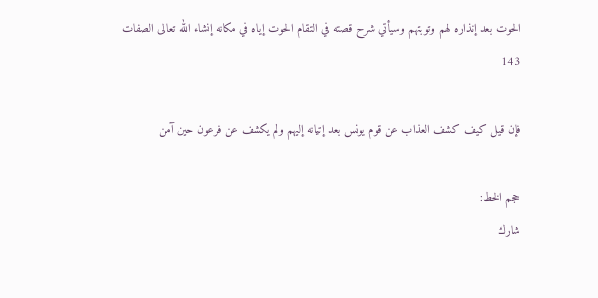الحوت بعد إنذاره لهم وتوبتهم وسيأتي شرح قصته في التقام الحوت إياه في مكانه إنشاء الله تعالى الصفات 143

فإن قيل كيف كشف العذاب عن قوم يونس بعد إتيانه إليهم ولم يكشف عن فرعون حين آمن

حجم الخط:
شارك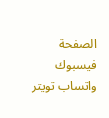الصفحة
فيسبوك واتساب تويتر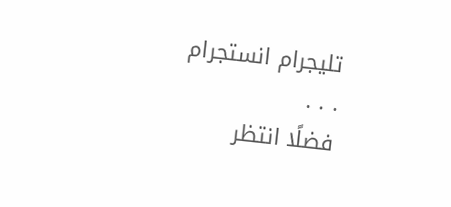تليجرام انستجرام
. . .
فضلًا انتظر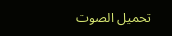تحميل الصوت